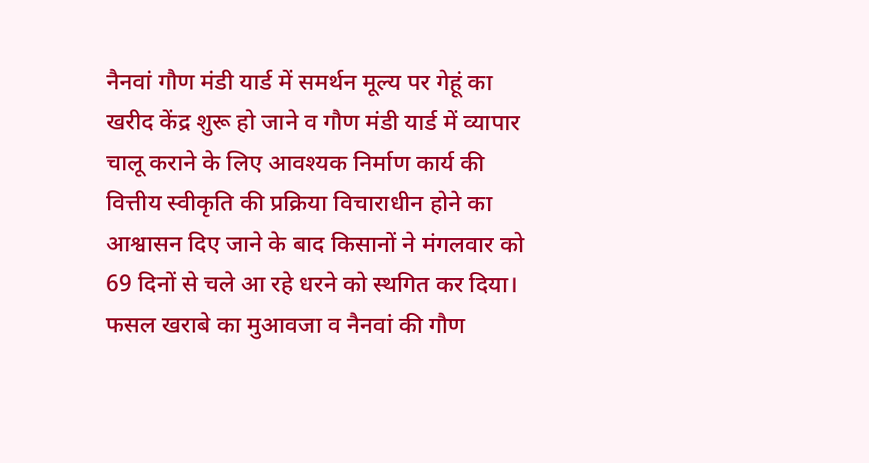नैनवां गौण मंडी यार्ड में समर्थन मूल्य पर गेहूं का खरीद केंद्र शुरू हो जाने व गौण मंडी यार्ड में व्यापार चालू कराने के लिए आवश्यक निर्माण कार्य की वित्तीय स्वीकृति की प्रक्रिया विचाराधीन होने का आश्वासन दिए जाने के बाद किसानों ने मंगलवार को 69 दिनों से चले आ रहे धरने को स्थगित कर दिया। फसल खराबे का मुआवजा व नैनवां की गौण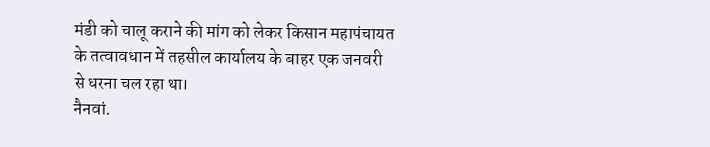मंडी को चालू कराने की मांग को लेकर किसान महापंचायत के तत्वावधान में तहसील कार्यालय के बाहर एक जनवरी से धरना चल रहा था।
नैनवां.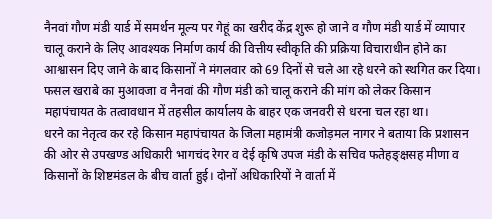नैनवां गौण मंडी यार्ड में समर्थन मूल्य पर गेहूं का खरीद केंद्र शुरू हो जाने व गौण मंडी यार्ड में व्यापार चालू कराने के लिए आवश्यक निर्माण कार्य की वित्तीय स्वीकृति की प्रक्रिया विचाराधीन होने का आश्वासन दिए जाने के बाद किसानों ने मंगलवार को 69 दिनों से चले आ रहे धरने को स्थगित कर दिया। फसल खराबे का मुआवजा व नैनवां की गौण मंडी को चालू कराने की मांग को लेकर किसान महापंचायत के तत्वावधान में तहसील कार्यालय के बाहर एक जनवरी से धरना चल रहा था।
धरने का नेतृत्व कर रहे किसान महापंचायत के जिला महामंत्री कजोड़मल नागर ने बताया कि प्रशासन की ओर से उपखण्ड अधिकारी भागचंद रेगर व देई कृषि उपज मंडी के सचिव फतेहङ्क्षसह मीणा व किसानों के शिष्टमंडल के बीच वार्ता हुई। दोनों अधिकारियों ने वार्ता में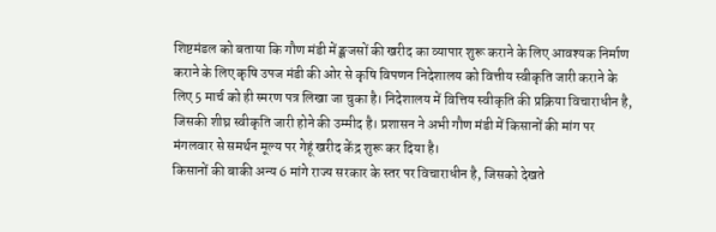शिष्टमंडल को बताया कि गौण मंडी में ङ्क्षजसों की खरीद का व्यापार शुरू कराने के लिए आवश्यक निर्माण कराने के लिए कृषि उपज मंडी की ओर से कृषि विपणन निदेशालय को वित्तीय स्वीकृति जारी कराने के लिए 5 मार्च को ही स्मरण पत्र लिखा जा चुका है। निदेशालय में वित्तिय स्वीकृति की प्रक्रिया विचाराधीन है, जिसकी शीघ्र स्वीकृति जारी होने की उम्मीद है। प्रशासन ने अभी गौण मंडी में किसानों की मांग पर मंगलवार से समर्थन मूल्य पर गेहूं खरीद केंद्र शुरू कर दिया है।
किसानों की बाकी अन्य 6 मांगे राज्य सरकार के स्तर पर विचाराधीन है, जिसको देखते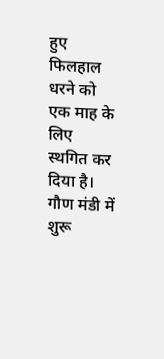हुए फिलहाल धरने को एक माह के लिए स्थगित कर दिया है। गौण मंडी में शुरू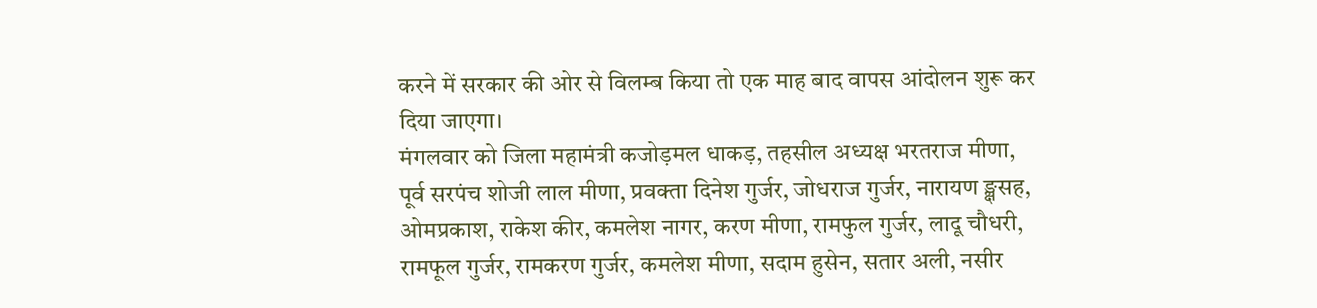करने में सरकार की ओर से विलम्ब किया तो एक माह बाद वापस आंदोलन शुरू कर दिया जाएगा।
मंगलवार को जिला महामंत्री कजोड़मल धाकड़, तहसील अध्यक्ष भरतराज मीणा, पूर्व सरपंच शोजी लाल मीणा, प्रवक्ता दिनेश गुर्जर, जोधराज गुर्जर, नारायण ङ्क्षसह, ओमप्रकाश, राकेश कीर, कमलेश नागर, करण मीणा, रामफुल गुर्जर, लादू चौधरी, रामफूल गुर्जर, रामकरण गुर्जर, कमलेश मीणा, सदाम हुसेन, सतार अली, नसीर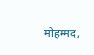मोहम्मद,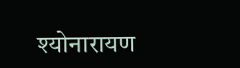श्योनारायण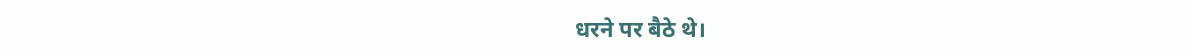धरने पर बैठे थे।